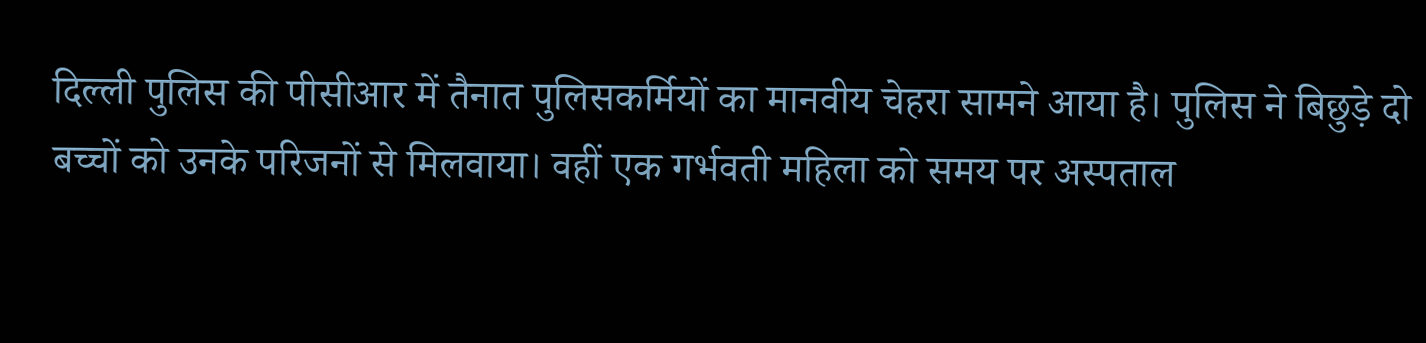दिल्ली पुलिस की पीसीआर में तैनात पुलिसकर्मियों का मानवीय चेहरा सामने आया है। पुलिस ने बिछुड़े दो बच्चों को उनके परिजनों से मिलवाया। वहीं एक गर्भवती महिला को समय पर अस्पताल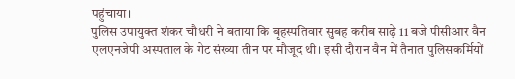पहुंचाया।
पुलिस उपायुक्त शंकर चौधरी ने बताया कि बृहस्पतिवार सुबह करीब साढ़े 11 बजे पीसीआर वैन एलएनजेपी अस्पताल के गेट संख्या तीन पर मौजूद थी। इसी दौरान वैन में तैनात पुलिसकर्मियों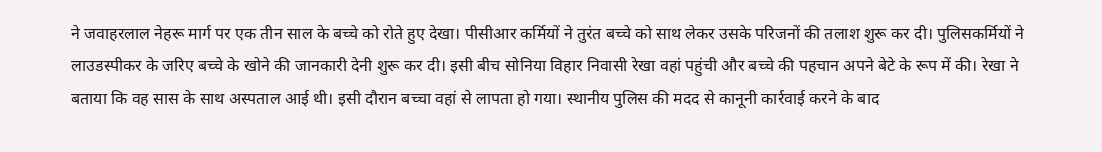ने जवाहरलाल नेहरू मार्ग पर एक तीन साल के बच्चे को रोते हुए देखा। पीसीआर कर्मियों ने तुरंत बच्चे को साथ लेकर उसके परिजनों की तलाश शुरू कर दी। पुलिसकर्मियों ने लाउडस्पीकर के जरिए बच्चे के खोने की जानकारी देनी शुरू कर दी। इसी बीच सोनिया विहार निवासी रेखा वहां पहुंची और बच्चे की पहचान अपने बेटे के रूप में की। रेखा ने बताया कि वह सास के साथ अस्पताल आई थी। इसी दौरान बच्चा वहां से लापता हो गया। स्थानीय पुलिस की मदद से कानूनी कार्रवाई करने के बाद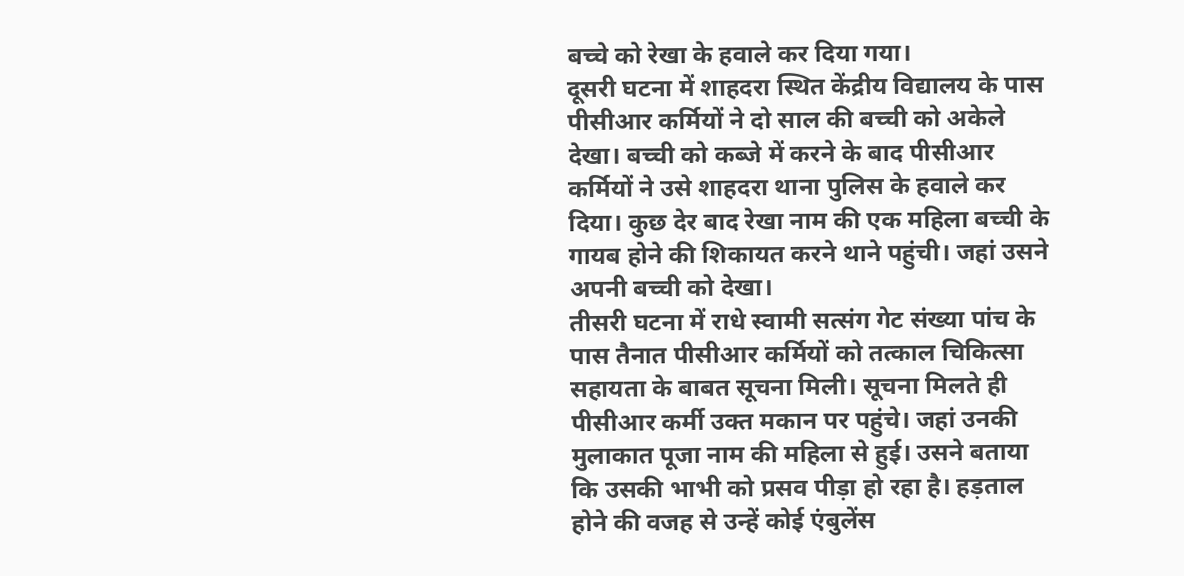बच्चे को रेखा के हवाले कर दिया गया।
दूसरी घटना में शाहदरा स्थित केंद्रीय विद्यालय के पास पीसीआर कर्मियों ने दो साल की बच्ची को अकेले देखा। बच्ची को कब्जे में करने के बाद पीसीआर कर्मियों ने उसे शाहदरा थाना पुलिस के हवाले कर दिया। कुछ देर बाद रेखा नाम की एक महिला बच्ची के गायब होने की शिकायत करने थाने पहुंची। जहां उसने अपनी बच्ची को देखा।
तीसरी घटना में राधे स्वामी सत्संग गेट संख्या पांच के पास तैनात पीसीआर कर्मियों को तत्काल चिकित्सा सहायता के बाबत सूचना मिली। सूचना मिलते ही पीसीआर कर्मी उक्त मकान पर पहुंचे। जहां उनकी मुलाकात पूजा नाम की महिला से हुई। उसने बताया कि उसकी भाभी को प्रसव पीड़ा हो रहा है। हड़ताल होने की वजह से उन्हें कोई एंबुलेंस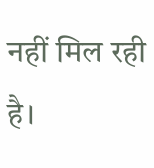नहीं मिल रही है।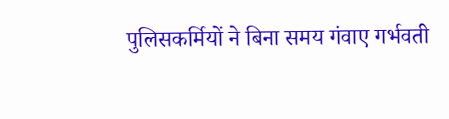पुलिसकर्मियों ने बिना समय गंवाए गर्भवती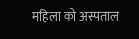महिला को अस्पताल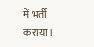में भर्ती कराया।